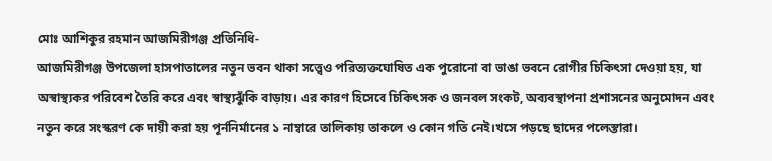মোঃ আশিকুর রহমান আজমিরীগঞ্জ প্রতিনিধি-
আজমিরীগঞ্জ উপজেলা হাসপাতালের নতুন ভবন থাকা সত্ত্বেও পরিত্যক্তঘোষিত এক পুরোনো বা ভাঙা ভবনে রোগীর চিকিৎসা দেওয়া হয়, যা অস্বাস্থ্যকর পরিবেশ তৈরি করে এবং স্বাস্থ্যঝুঁকি বাড়ায়। এর কারণ হিসেবে চিকিৎসক ও জনবল সংকট, অব্যবস্থাপনা প্রশাসনের অনুমোদন এবং নতুন করে সংস্করণ কে দায়ী করা হয় পূর্ননির্মানের ১ নাম্বারে তালিকায় তাকলে ও কোন গতি নেই।খসে পড়ছে ছাদের পলেস্তারা।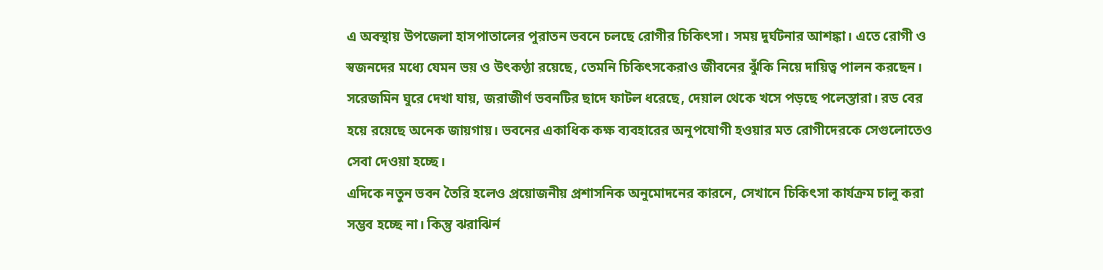এ অবস্থায় উপজেলা হাসপাতালের পুরাতন ভবনে চলছে রোগীর চিকিৎসা। সময় দুর্ঘটনার আশঙ্কা। এতে রোগী ও স্বজনদের মধ্যে যেমন ভয় ও উৎকণ্ঠা রয়েছে, তেমনি চিকিৎসকেরাও জীবনের ঝুঁকি নিয়ে দায়িত্ব পালন করছেন।
সরেজমিন ঘুরে দেখা যায়, জরাজীর্ণ ভবনটির ছাদে ফাটল ধরেছে, দেয়াল থেকে খসে পড়ছে পলেস্তারা। রড বের হয়ে রয়েছে অনেক জায়গায়। ভবনের একাধিক কক্ষ ব্যবহারের অনুপযোগী হওয়ার মত রোগীদেরকে সেগুলোতেও সেবা দেওয়া হচ্ছে।
এদিকে নতুন ভবন তৈরি হলেও প্রয়োজনীয় প্রশাসনিক অনুমোদনের কারনে, সেখানে চিকিৎসা কার্যক্রম চালু করা সম্ভব হচ্ছে না। কিন্তু ঝরাঝির্ন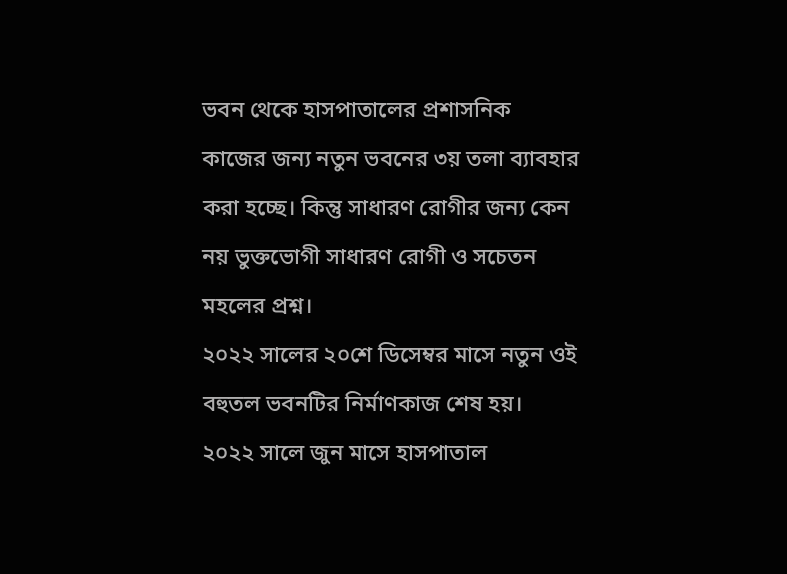ভবন থেকে হাসপাতালের প্রশাসনিক কাজের জন্য নতুন ভবনের ৩য় তলা ব্যাবহার করা হচ্ছে। কিন্তু সাধারণ রোগীর জন্য কেন নয় ভুক্তভোগী সাধারণ রোগী ও সচেতন মহলের প্রশ্ন।
২০২২ সালের ২০শে ডিসেম্বর মাসে নতুন ওই বহুতল ভবনটির নির্মাণকাজ শেষ হয়। ২০২২ সালে জুন মাসে হাসপাতাল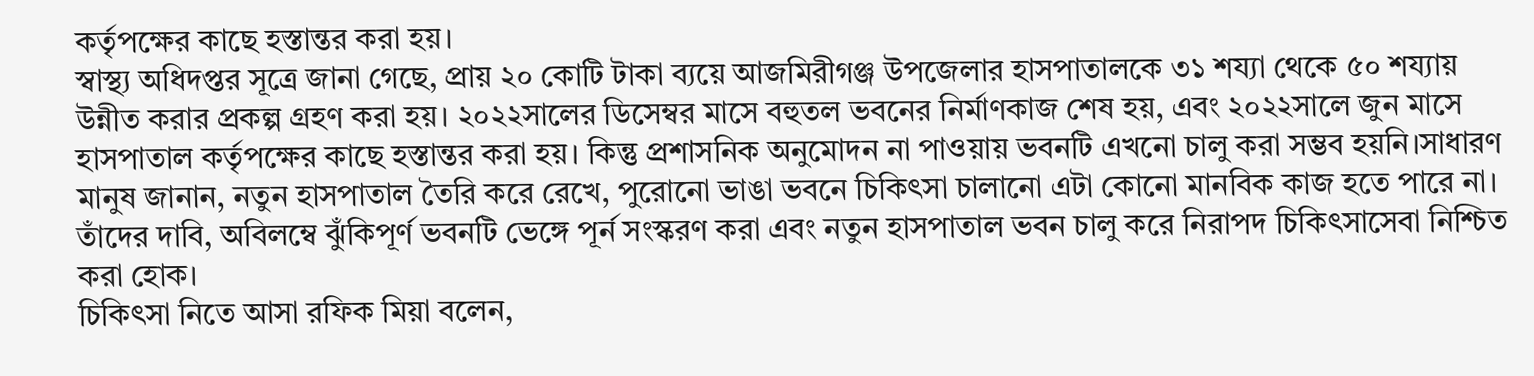কর্তৃপক্ষের কাছে হস্তান্তর করা হয়।
স্বাস্থ্য অধিদপ্তর সূত্রে জানা গেছে, প্রায় ২০ কোটি টাকা ব্যয়ে আজমিরীগঞ্জ উপজেলার হাসপাতালকে ৩১ শয্যা থেকে ৫০ শয্যায় উন্নীত করার প্রকল্প গ্রহণ করা হয়। ২০২২সালের ডিসেম্বর মাসে বহুতল ভবনের নির্মাণকাজ শেষ হয়, এবং ২০২২সালে জুন মাসে হাসপাতাল কর্তৃপক্ষের কাছে হস্তান্তর করা হয়। কিন্তু প্রশাসনিক অনুমোদন না পাওয়ায় ভবনটি এখনো চালু করা সম্ভব হয়নি।সাধারণ মানুষ জানান, নতুন হাসপাতাল তৈরি করে রেখে, পুরোনো ভাঙা ভবনে চিকিৎসা চালানো এটা কোনো মানবিক কাজ হতে পারে না। তাঁদের দাবি, অবিলম্বে ঝুঁকিপূর্ণ ভবনটি ভেঙ্গে পূর্ন সংস্করণ করা এবং নতুন হাসপাতাল ভবন চালু করে নিরাপদ চিকিৎসাসেবা নিশ্চিত করা হোক।
চিকিৎসা নিতে আসা রফিক মিয়া বলেন,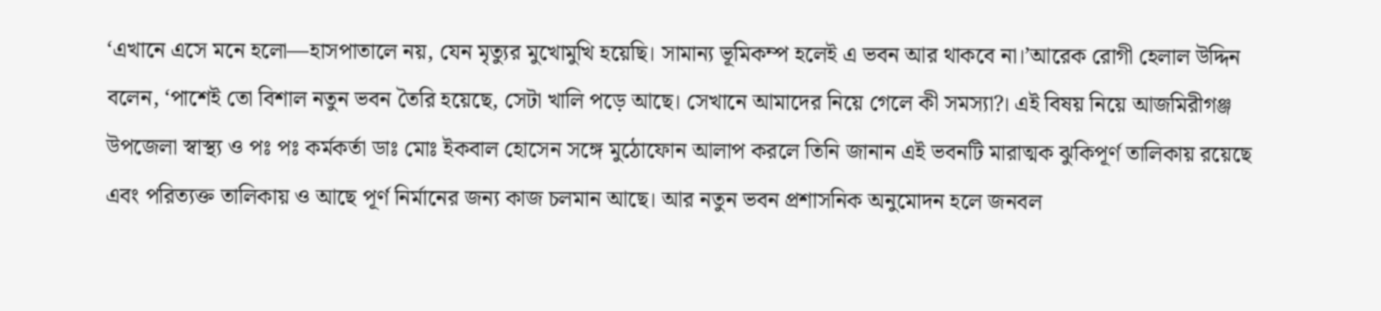‘এখানে এসে মনে হলো—হাসপাতালে নয়, যেন মৃত্যুর মুখোমুখি হয়েছি। সামান্য ভূমিকম্প হলেই এ ভবন আর থাকবে না।’আরেক রোগী হেলাল উদ্দিন বলেন, ‘পাশেই তো বিশাল নতুন ভবন তৈরি হয়েছে, সেটা খালি পড়ে আছে। সেখানে আমাদের নিয়ে গেলে কী সমস্যা?। এই বিষয় নিয়ে আজমিরীগঞ্জ
উপজেলা স্বাস্থ্য ও পঃ পঃ কর্মকর্তা ডাঃ মোঃ ইকবাল হোসেন সঙ্গে মুঠোফোন আলাপ করলে তিনি জানান এই ভবনটি মারাত্মক ঝুকিপূর্ণ তালিকায় রয়েছে এবং পরিত্যক্ত তালিকায় ও আছে পূর্ণ নির্মানের জন্য কাজ চলমান আছে। আর নতুন ভবন প্রশাসনিক অনুমোদন হলে জনবল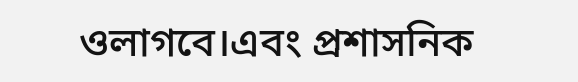ওলাগবে।এবং প্রশাসনিক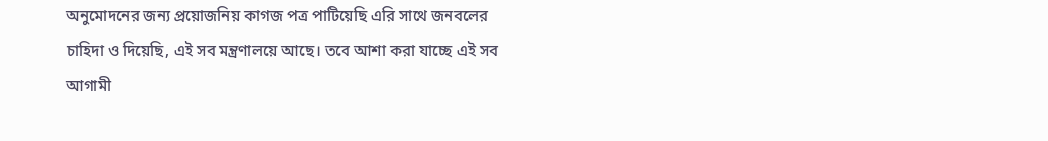অনুমোদনের জন্য প্রয়োজনিয় কাগজ পত্র পাটিয়েছি এরি সাথে জনবলের চাহিদা ও দিয়েছি, এই সব মন্ত্রণালয়ে আছে। তবে আশা করা যাচ্ছে এই সব আগামী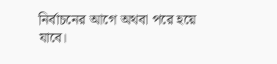নির্বাচনের আগে অথবা পরে হয়ে যাবে।